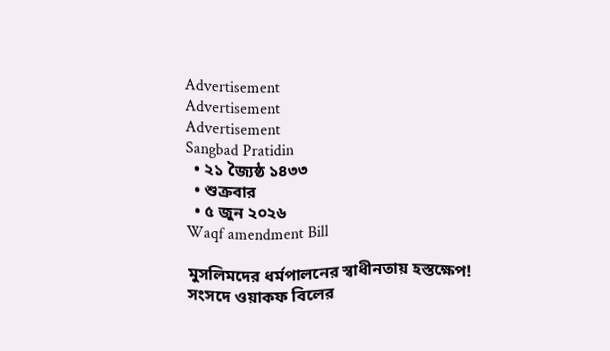Advertisement
Advertisement
Advertisement
Sangbad Pratidin
  • ২১ জ্যৈষ্ঠ ১৪৩৩
  • শুক্রবার
  • ৫ জুন ২০২৬
Waqf amendment Bill

মুসলিমদের ধর্মপালনের স্বাধীনতায় হস্তক্ষেপ! সংসদে ওয়াকফ বিলের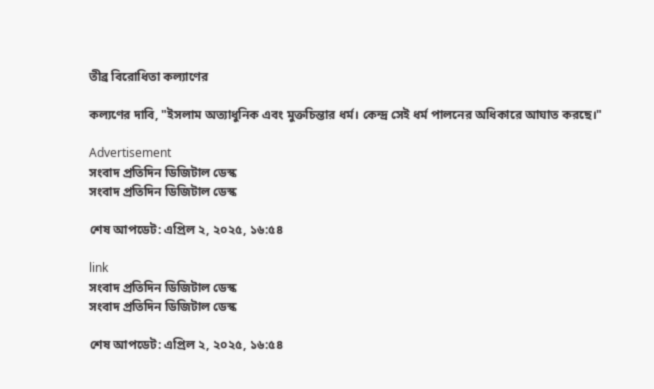তীব্র বিরোধিতা কল্যাণের

কল্যণের দাবি, "ইসলাম অত্যাধুনিক এবং মুক্তচিন্তার ধর্ম। কেন্দ্র সেই ধর্ম পালনের অধিকারে আঘাত করছে।"

Advertisement
সংবাদ প্রতিদিন ডিজিটাল ডেস্ক
সংবাদ প্রতিদিন ডিজিটাল ডেস্ক

শেষ আপডেট: এপ্রিল ২, ২০২৫, ১৬:৫৪

link
সংবাদ প্রতিদিন ডিজিটাল ডেস্ক
সংবাদ প্রতিদিন ডিজিটাল ডেস্ক

শেষ আপডেট: এপ্রিল ২, ২০২৫, ১৬:৫৪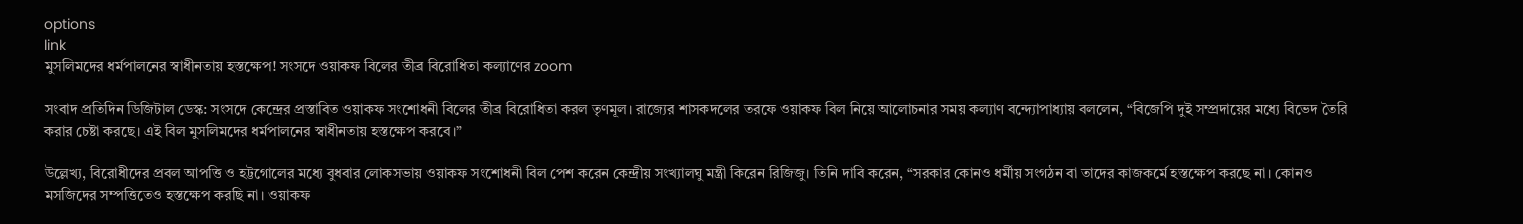options
link
মুসলিমদের ধর্মপালনের স্বাধীনতায় হস্তক্ষেপ! সংসদে ওয়াকফ বিলের তীব্র বিরোধিতা কল্যাণের zoom

সংবাদ প্রতিদিন ডিজিটাল ডেস্ক: সংসদে কেন্দ্রের প্রস্তাবিত ওয়াকফ সংশোধনী বিলের তীব্র বিরোধিতা করল তৃণমূল। রাজ্যের শাসকদলের তরফে ওয়াকফ বিল নিয়ে আলোচনার সময় কল্যাণ বন্দ্যোপাধ্যায় বললেন, “বিজেপি দুই সম্প্রদায়ের মধ্যে বিভেদ তৈরি করার চেষ্টা করছে। এই বিল মুসলিমদের ধর্মপালনের স্বাধীনতায় হস্তক্ষেপ করবে।”

উল্লেখ্য, বিরোধীদের প্রবল আপত্তি ও হট্টগোলের মধ্যে বুধবার লোকসভায় ওয়াকফ সংশোধনী বিল পেশ করেন কেন্দ্রীয় সংখ্যালঘু মন্ত্রী কিরেন রিজিজু। তিনি দাবি করেন, “সরকার কোনও ধর্মীয় সংগঠন বা তাদের কাজকর্মে হস্তক্ষেপ করছে না। কোনও মসজিদের সম্পত্তিতেও হস্তক্ষেপ করছি না। ওয়াকফ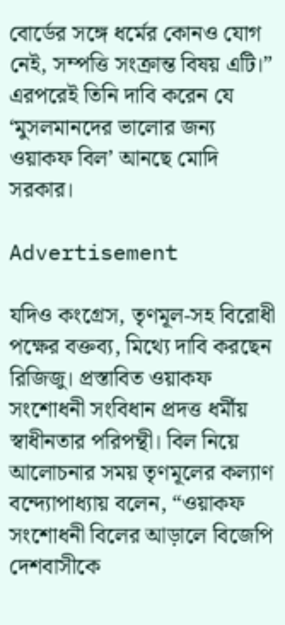বোর্ডের সঙ্গে ধর্মের কোনও যোগ নেই, সম্পত্তি সংক্রান্ত বিষয় এটি।” এরপরেই তিনি দাবি করেন যে ‘মুসলমানদের ভালোর জন্য ওয়াকফ বিল’ আনছে মোদি সরকার।

Advertisement

যদিও কংগ্রেস, তৃণমূল-সহ বিরোধী পক্ষের বক্তব্য, মিথ্যে দাবি করছেন রিজিজু। প্রস্তাবিত ওয়াকফ সংশোধনী সংবিধান প্রদত্ত ধর্মীয় স্বাধীনতার পরিপন্থী। বিল নিয়ে আলোচনার সময় তৃণমূলের কল্যাণ বন্দ্যোপাধ্যায় বলেন, “ওয়াকফ সংশোধনী বিলের আড়ালে বিজেপি দেশবাসীকে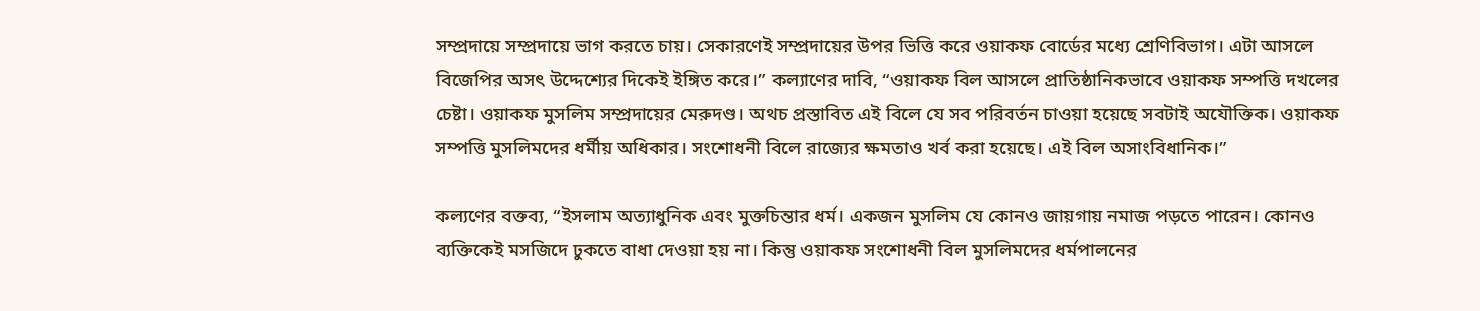সম্প্রদায়ে সম্প্রদায়ে ভাগ করতে চায়। সেকারণেই সম্প্রদায়ের উপর ভিত্তি করে ওয়াকফ বোর্ডের মধ্যে শ্রেণিবিভাগ। এটা আসলে বিজেপির অসৎ উদ্দেশ্যের দিকেই ইঙ্গিত করে।” কল্যাণের দাবি, “ওয়াকফ বিল আসলে প্রাতিষ্ঠানিকভাবে ওয়াকফ সম্পত্তি দখলের চেষ্টা। ওয়াকফ মুসলিম সম্প্রদায়ের মেরুদণ্ড। অথচ প্রস্তাবিত এই বিলে যে সব পরিবর্তন চাওয়া হয়েছে সবটাই অযৌক্তিক। ওয়াকফ সম্পত্তি মুসলিমদের ধর্মীয় অধিকার। সংশোধনী বিলে রাজ্যের ক্ষমতাও খর্ব করা হয়েছে। এই বিল অসাংবিধানিক।”

কল্যণের বক্তব্য, “ইসলাম অত্যাধুনিক এবং মুক্তচিন্তার ধর্ম। একজন মুসলিম যে কোনও জায়গায় নমাজ পড়তে পারেন। কোনও ব্যক্তিকেই মসজিদে ঢুকতে বাধা দেওয়া হয় না। কিন্তু ওয়াকফ সংশোধনী বিল মুসলিমদের ধর্মপালনের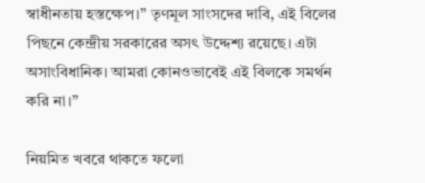স্বাধীনতায় হস্তক্ষেপ।” তৃণমূল সাংসদের দাবি, এই বিলের পিছনে কেন্দ্রীয় সরকারের অসৎ উদ্দেশ্য রয়েছে। এটা অসাংবিধানিক। আমরা কোনওভাবেই এই বিলকে সমর্থন করি না।”

নিয়মিত খবরে থাকতে ফলো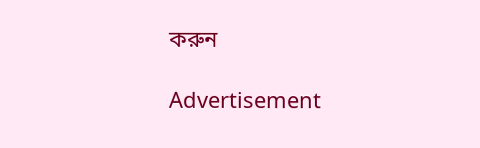করুন

Advertisement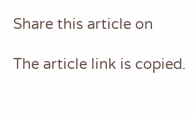Share this article on

The article link is copied.